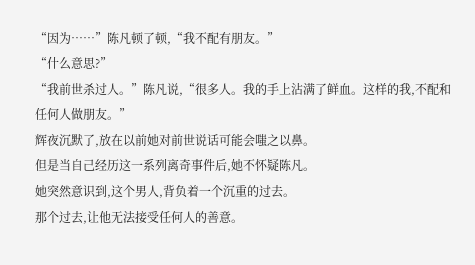“因为……”陈凡顿了顿,“我不配有朋友。”
“什么意思?”
“我前世杀过人。”陈凡说,“很多人。我的手上沾满了鲜血。这样的我,不配和任何人做朋友。”
辉夜沉默了,放在以前她对前世说话可能会嗤之以鼻。
但是当自己经历这一系列离奇事件后,她不怀疑陈凡。
她突然意识到,这个男人,背负着一个沉重的过去。
那个过去,让他无法接受任何人的善意。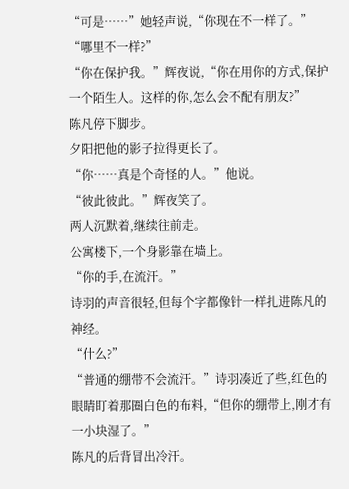“可是……”她轻声说,“你现在不一样了。”
“哪里不一样?”
“你在保护我。”辉夜说,“你在用你的方式,保护一个陌生人。这样的你,怎么会不配有朋友?”
陈凡停下脚步。
夕阳把他的影子拉得更长了。
“你……真是个奇怪的人。”他说。
“彼此彼此。”辉夜笑了。
两人沉默着,继续往前走。
公寓楼下,一个身影靠在墙上。
“你的手,在流汗。”
诗羽的声音很轻,但每个字都像针一样扎进陈凡的神经。
“什么?”
“普通的绷带不会流汗。”诗羽凑近了些,红色的眼睛盯着那圈白色的布料,“但你的绷带上,刚才有一小块湿了。”
陈凡的后背冒出冷汗。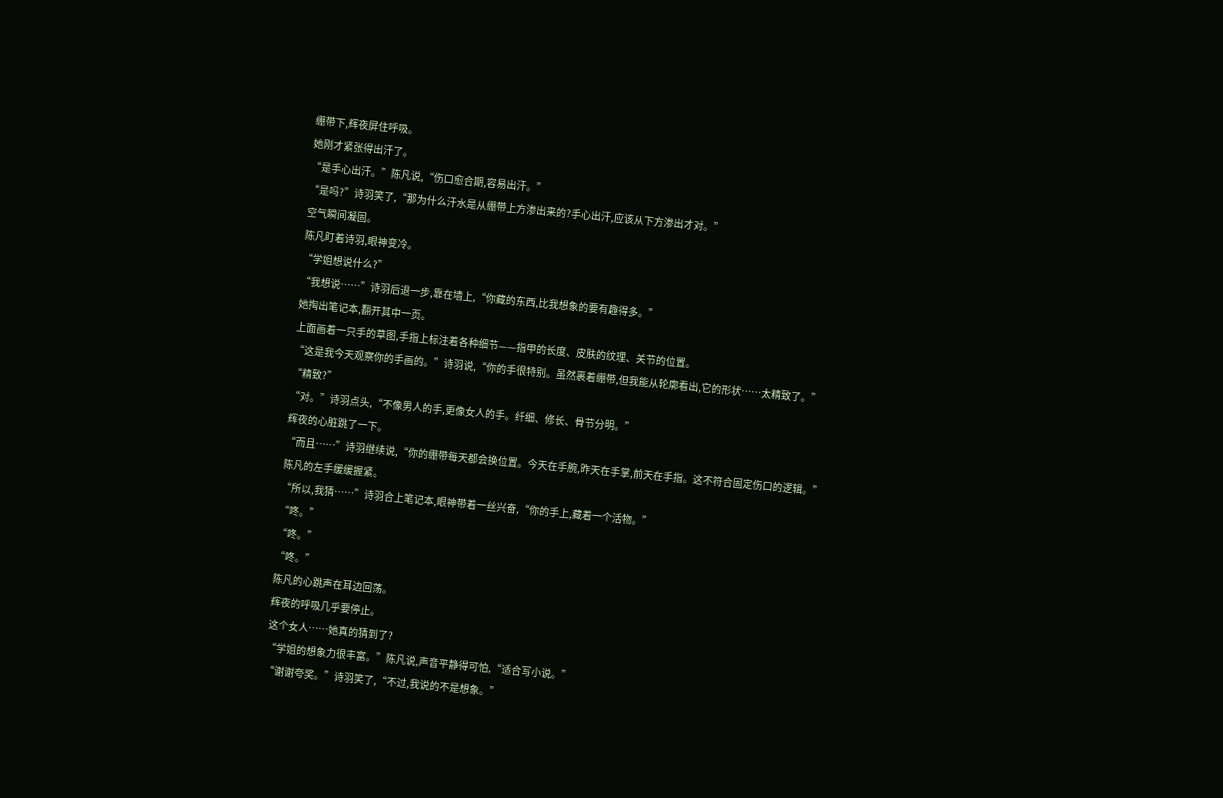绷带下,辉夜屏住呼吸。
她刚才紧张得出汗了。
“是手心出汗。”陈凡说,“伤口愈合期,容易出汗。”
“是吗?”诗羽笑了,“那为什么汗水是从绷带上方渗出来的?手心出汗,应该从下方渗出才对。”
空气瞬间凝固。
陈凡盯着诗羽,眼神变冷。
“学姐想说什么?”
“我想说……”诗羽后退一步,靠在墙上,“你藏的东西,比我想象的要有趣得多。”
她掏出笔记本,翻开其中一页。
上面画着一只手的草图,手指上标注着各种细节——指甲的长度、皮肤的纹理、关节的位置。
“这是我今天观察你的手画的。”诗羽说,“你的手很特别。虽然裹着绷带,但我能从轮廓看出,它的形状……太精致了。”
“精致?”
“对。”诗羽点头,“不像男人的手,更像女人的手。纤细、修长、骨节分明。”
辉夜的心脏跳了一下。
“而且……”诗羽继续说,“你的绷带每天都会换位置。今天在手腕,昨天在手掌,前天在手指。这不符合固定伤口的逻辑。”
陈凡的左手缓缓握紧。
“所以,我猜……”诗羽合上笔记本,眼神带着一丝兴奋,“你的手上,藏着一个活物。”
“咚。”
“咚。”
“咚。”
陈凡的心跳声在耳边回荡。
辉夜的呼吸几乎要停止。
这个女人……她真的猜到了?
“学姐的想象力很丰富。”陈凡说,声音平静得可怕,“适合写小说。”
“谢谢夸奖。”诗羽笑了,“不过,我说的不是想象。”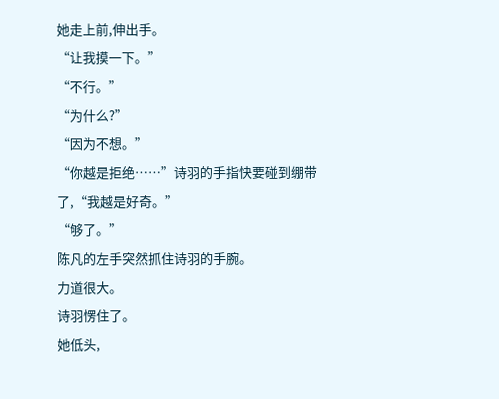她走上前,伸出手。
“让我摸一下。”
“不行。”
“为什么?”
“因为不想。”
“你越是拒绝……”诗羽的手指快要碰到绷带了,“我越是好奇。”
“够了。”
陈凡的左手突然抓住诗羽的手腕。
力道很大。
诗羽愣住了。
她低头,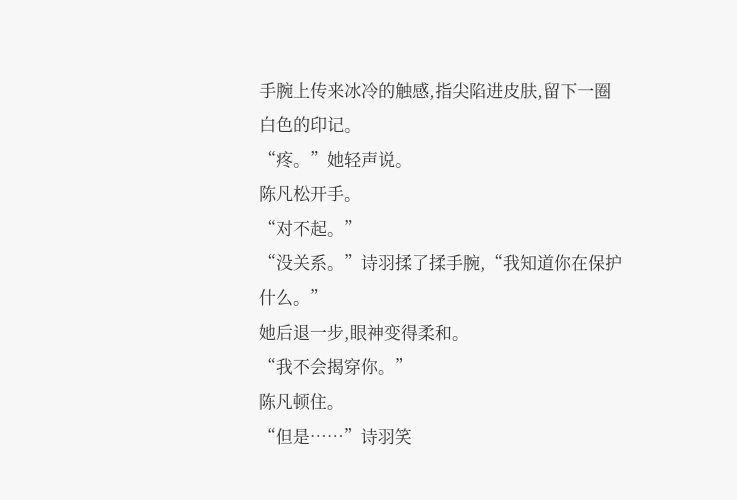手腕上传来冰冷的触感,指尖陷进皮肤,留下一圈白色的印记。
“疼。”她轻声说。
陈凡松开手。
“对不起。”
“没关系。”诗羽揉了揉手腕,“我知道你在保护什么。”
她后退一步,眼神变得柔和。
“我不会揭穿你。”
陈凡顿住。
“但是……”诗羽笑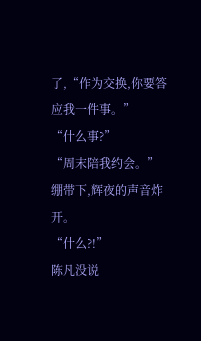了,“作为交换,你要答应我一件事。”
“什么事?”
“周末陪我约会。”
绷带下,辉夜的声音炸开。
“什么?!”
陈凡没说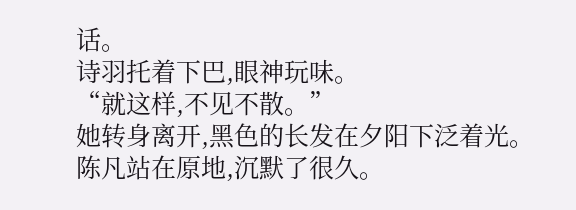话。
诗羽托着下巴,眼神玩味。
“就这样,不见不散。”
她转身离开,黑色的长发在夕阳下泛着光。
陈凡站在原地,沉默了很久。